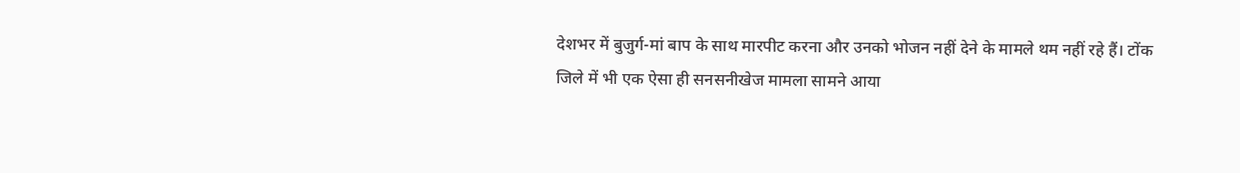देशभर में बुजुर्ग-मां बाप के साथ मारपीट करना और उनको भोजन नहीं देने के मामले थम नहीं रहे हैं। टोंक जिले में भी एक ऐसा ही सनसनीखेज मामला सामने आया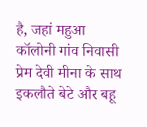है, जहां महुआ कॉलोनी गांव निवासी प्रेम देवी मीना के साथ इकलौते बेटे और बहू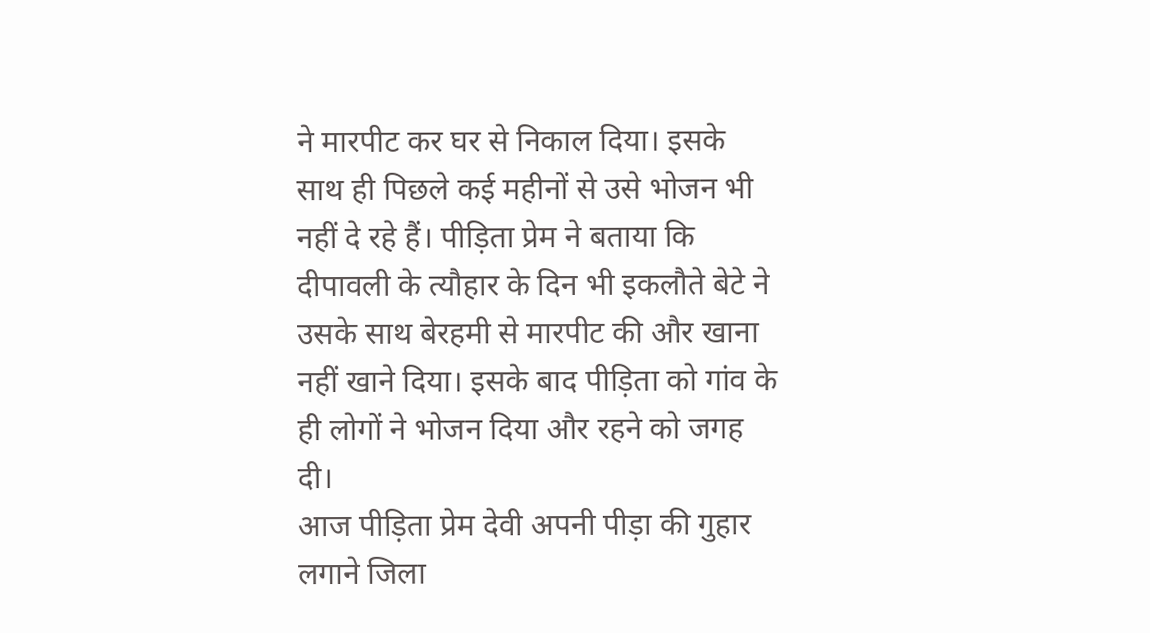ने मारपीट कर घर से निकाल दिया। इसके साथ ही पिछले कई महीनों से उसे भोजन भी नहीं दे रहे हैं। पीड़िता प्रेम ने बताया कि दीपावली के त्यौहार के दिन भी इकलौते बेटे ने उसके साथ बेरहमी से मारपीट की और खाना नहीं खाने दिया। इसके बाद पीड़िता को गांव के ही लोगों ने भोजन दिया और रहने को जगह दी।
आज पीड़िता प्रेम देवी अपनी पीड़ा की गुहार लगाने जिला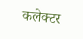कलेक्टर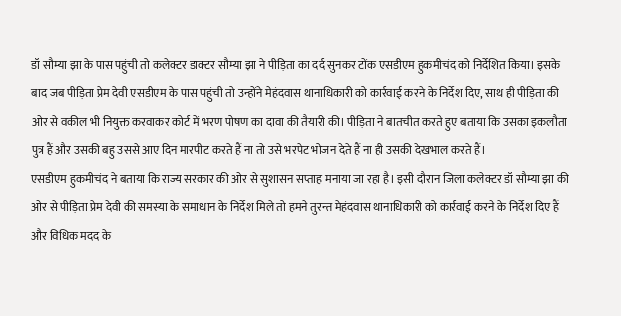डॉ सौम्या झा के पास पहुंची तो कलेक्टर डाक्टर सौम्या झा ने पीड़िता का दर्द सुनकर टोंक एसडीएम हुकमीचंद को निर्देशित किया। इसके बाद जब पीड़िता प्रेम देवी एसडीएम के पास पहुंची तो उन्होंने मेहंदवास थानाधिकारी को कार्रवाई करने के निर्देश दिए, साथ ही पीड़िता की ओर से वकील भी नियुक्त करवाकर कोर्ट में भरण पोषण का दावा की तैयारी की। पीड़िता ने बातचीत करते हुए बताया कि उसका इकलौता पुत्र हैं और उसकी बहु उससे आए दिन मारपीट करते हैं ना तो उसे भरपेट भोजन देते हैं ना ही उसकी देखभाल करते हैं।
एसडीएम हुकमीचंद ने बताया कि राज्य सरकार की ओर से सुशासन सप्ताह मनाया जा रहा है। इसी दौरान जिला कलेक्टर डॉ सौम्या झा की ओर से पीड़िता प्रेम देवी की समस्या के समाधान के निर्देश मिले तो हमने तुरन्त मेहंदवास थानाधिकारी को कार्रवाई करने के निर्देश दिए हैं और विधिक मदद के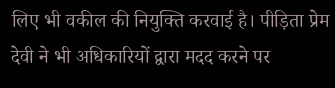लिए भी वकील की नियुक्ति करवाई है। पीड़िता प्रेम देवी ने भी अधिकारियों द्वारा मदद करने पर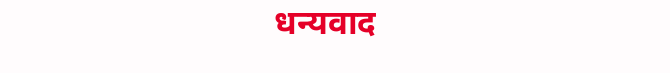धन्यवाद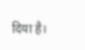दिया है।